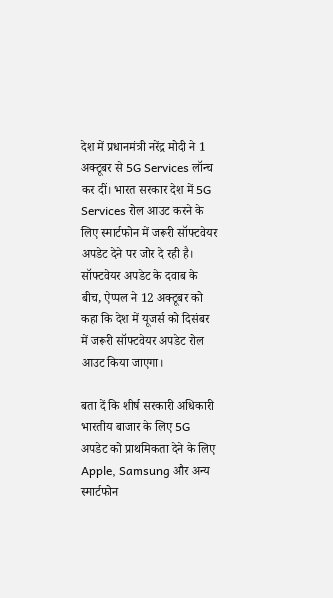देश में प्रधानमंत्री नरेंद्र मोदी ने 1 अक्टूबर से 5G Services लॉन्च कर दीं। भारत सरकार देश में 5G Services रोल आउट करने के लिए स्मार्टफोन में जरूरी सॉफ्टवेयर अपडेट देने पर जोर दे रही है। सॉफ्टवेयर अपडेट के दवाब के बीच, ऐप्पल ने 12 अक्टूबर को कहा कि देश में यूजर्स को दिसंबर में जरूरी सॉफ्टवेयर अपडेट रोल आउट किया जाएगा।

बता दें कि शीर्ष सरकारी अधिकारी भारतीय बाजार के लिए 5G अपडेट को प्राथमिकता देने के लिए Apple, Samsung और अन्य स्मार्टफोन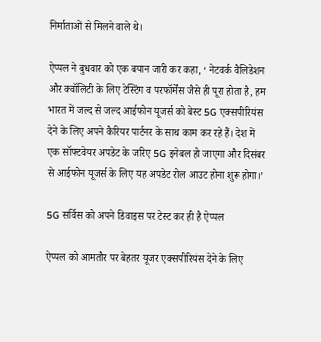निर्माताओं से मिलने वाले थे।

ऐप्पल ने बुधवार को एक बयान जारी कर कहा, ‘ नेटवर्क वैलिडेशन और क्वॉलिटी के लिए टेस्टिंग व परफॉर्मेंस जैसे ही पूरा होता है, हम भारत में जल्द से जल्द आईफोन यूजर्स को बेस्ट 5G एक्सपीरियंस देने के लिए अपने कैरियर पार्टनर के साथ काम कर रहे हैं। देश में एक सॉफ्टवेयर अपडेट के जरिए 5G इनेबल हो जाएगा और दिसंबर से आईफोन यूजर्स के लिए यह अपडेट रोल आउट होना शुरू होगा।’

5G सर्विस को अपने डिवाइस पर टेस्ट कर ही है ऐप्पल

ऐप्पल को आमतौर पर बेहतर यूजर एक्सपीरियंस देने के लिए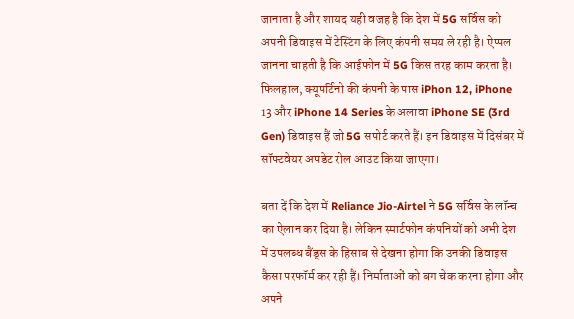जानाता है और शायद यही वजह है कि देश में 5G सर्विस को अपनी डिवाइस में टेस्टिंग के लिए कंपनी समय ले रही है। ऐप्पल जानना चाहती है कि आईफोन में 5G किस तरह काम करता है। फिलहाल, क्यूपर्टिनो की कंपनी के पास iPhon 12, iPhone 13 और iPhone 14 Series के अलावा iPhone SE (3rd Gen) डिवाइस हैं जो 5G सपोर्ट करते हैं। इन डिवाइस में दिसंबर में सॉफ्टवेयर अपडेट रोल आउट किया जाएगा।

बता दें कि देश में Reliance Jio-Airtel ने 5G सर्विस के लॉन्च का ऐलान कर दिया है। लेकिन स्मार्टफोन कंपनियों को अभी देश में उपलब्ध बैंड्स के हिसाब से देखना होगा कि उनकी डिवाइस कैसा परफॉर्म कर रही हैं। निर्माताओं को बग चेक करना होगा और अपने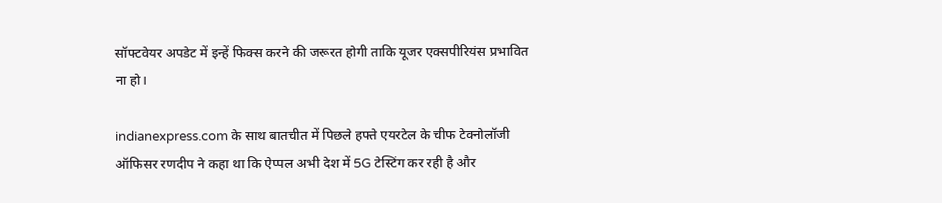सॉफ्टवेयर अपडेट में इन्हें फिक्स करने की जरूरत होगी ताकि यूजर एक्सपीरियंस प्रभावित ना हो।

indianexpress.com के साथ बातचीत में पिछले हफ्ते एयरटेल के चीफ टेक्नोलॉजी ऑफिसर रणदीप ने कहा था कि ऐप्पल अभी देश में 5G टेस्टिंग कर रही है और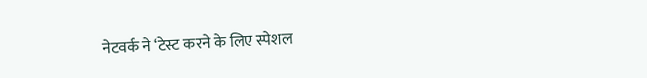नेटवर्क ने ‘टेस्ट करने के लिए स्पेशल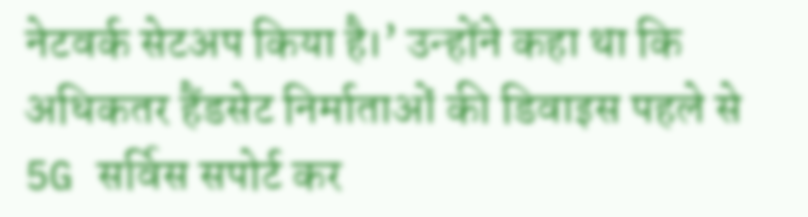नेटवर्क सेटअप किया है।’ उन्होंने कहा था कि अधिकतर हैंडसेट निर्माताओं की डिवाइस पहले से 5G सर्विस सपोर्ट कर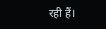रही हैं।